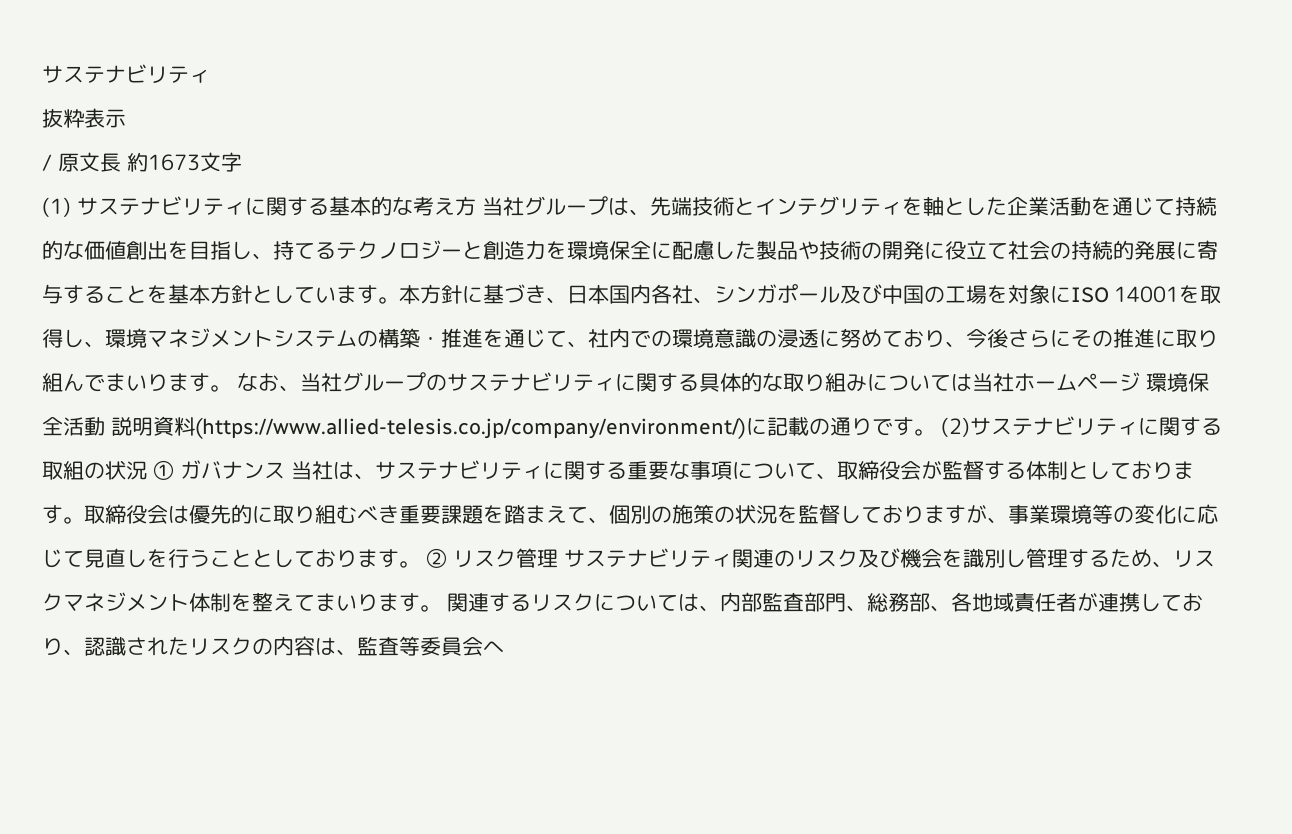サステナビリティ
抜粋表示
/ 原文長 約1673文字
(1) サステナビリティに関する基本的な考え方 当社グループは、先端技術とインテグリティを軸とした企業活動を通じて持続的な価値創出を目指し、持てるテクノロジーと創造力を環境保全に配慮した製品や技術の開発に役立て社会の持続的発展に寄与することを基本方針としています。本方針に基づき、日本国内各社、シンガポール及び中国の工場を対象にISO 14001を取得し、環境マネジメントシステムの構築・推進を通じて、社内での環境意識の浸透に努めており、今後さらにその推進に取り組んでまいります。 なお、当社グループのサステナビリティに関する具体的な取り組みについては当社ホームページ 環境保全活動 説明資料(https://www.allied-telesis.co.jp/company/environment/)に記載の通りです。 (2)サステナビリティに関する取組の状況 ① ガバナンス 当社は、サステナビリティに関する重要な事項について、取締役会が監督する体制としております。取締役会は優先的に取り組むべき重要課題を踏まえて、個別の施策の状況を監督しておりますが、事業環境等の変化に応じて見直しを行うこととしております。 ② リスク管理 サステナビリティ関連のリスク及び機会を識別し管理するため、リスクマネジメント体制を整えてまいります。 関連するリスクについては、内部監査部門、総務部、各地域責任者が連携しており、認識されたリスクの内容は、監査等委員会へ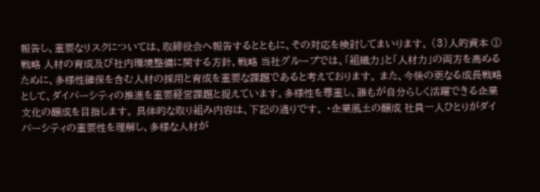報告し、重要なリスクについては、取締役会へ報告するとともに、その対応を検討してまいります。 (3)人的資本 ① 戦略 人材の育成及び社内環境整備に関する方針、戦略 当社グループでは、「組織力」と「人材力」の両方を高めるために、多様性確保を含む人材の採用と育成を重要な課題であると考えております。 また、今後の更なる成長戦略として、ダイバーシティの推進を重要経営課題と捉えています。多様性を尊重し、誰もが自分らしく活躍できる企業文化の醸成を目指します。 具体的な取り組み内容は、下記の通りです。 ・企業風土の醸成 社員一人ひとりがダイバーシティの重要性を理解し、多様な人材が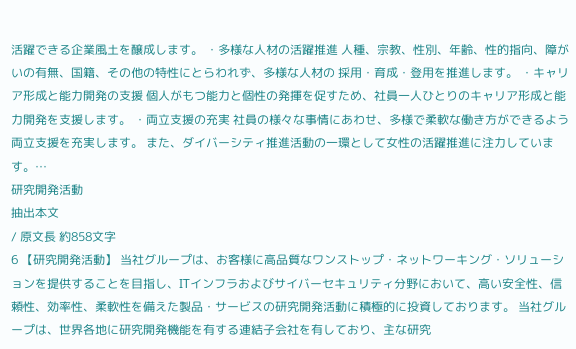活躍できる企業風土を醸成します。 ・多様な人材の活躍推進 人種、宗教、性別、年齢、性的指向、障がいの有無、国籍、その他の特性にとらわれず、多様な人材の 採用・育成・登用を推進します。 ・キャリア形成と能力開発の支援 個人がもつ能力と個性の発揮を促すため、社員一人ひとりのキャリア形成と能力開発を支援します。 ・両立支援の充実 社員の様々な事情にあわせ、多様で柔軟な働き方ができるよう両立支援を充実します。 また、ダイバーシティ推進活動の一環として女性の活躍推進に注力しています。…
研究開発活動
抽出本文
/ 原文長 約858文字
6 【研究開発活動】 当社グループは、お客様に高品質なワンストップ・ネットワーキング・ソリューションを提供することを目指し、ITインフラおよびサイバーセキュリティ分野において、高い安全性、信頼性、効率性、柔軟性を備えた製品・サービスの研究開発活動に積極的に投資しております。 当社グループは、世界各地に研究開発機能を有する連結子会社を有しており、主な研究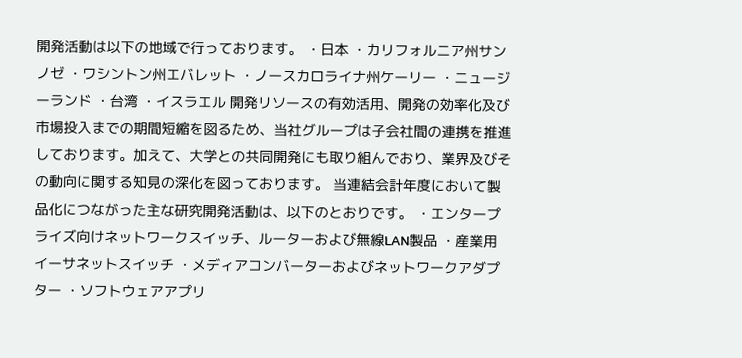開発活動は以下の地域で行っております。 ・日本 ・カリフォルニア州サンノゼ ・ワシントン州エバレット ・ノースカロライナ州ケーリー ・ニュージーランド ・台湾 ・イスラエル 開発リソースの有効活用、開発の効率化及び市場投入までの期間短縮を図るため、当社グループは子会社間の連携を推進しております。加えて、大学との共同開発にも取り組んでおり、業界及びその動向に関する知見の深化を図っております。 当連結会計年度において製品化につながった主な研究開発活動は、以下のとおりです。 ・エンタープライズ向けネットワークスイッチ、ルーターおよび無線LAN製品 ・産業用イーサネットスイッチ ・メディアコンバーターおよびネットワークアダプター ・ソフトウェアアプリ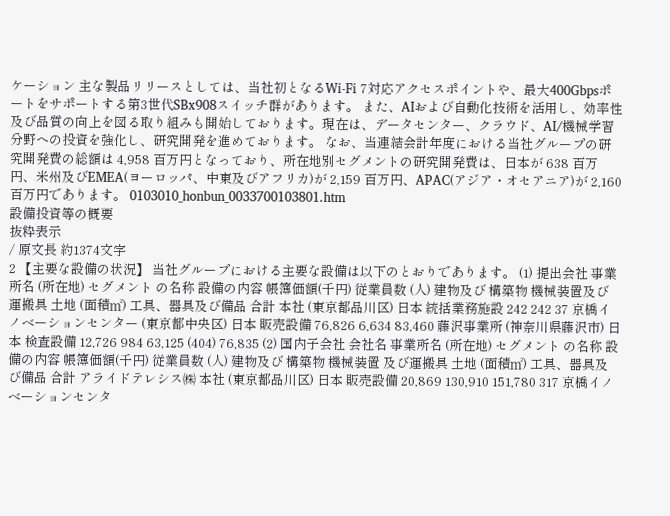ケーション 主な製品リリースとしては、当社初となるWi‑Fi 7対応アクセスポイントや、最大400Gbpsポートをサポートする第3世代SBx908スイッチ群があります。 また、AIおよび自動化技術を活用し、効率性及び品質の向上を図る取り組みも開始しております。現在は、データセンター、クラウド、AI/機械学習分野への投資を強化し、研究開発を進めております。 なお、当連結会計年度における当社グループの研究開発費の総額は 4,958 百万円となっており、所在地別セグメントの研究開発費は、日本が 638 百万円、米州及びEMEA(ヨーロッパ、中東及びアフリカ)が 2,159 百万円、APAC(アジア・オセアニア)が 2,160 百万円であります。 0103010_honbun_0033700103801.htm
設備投資等の概要
抜粋表示
/ 原文長 約1374文字
2 【主要な設備の状況】 当社グループにおける主要な設備は以下のとおりであります。 (1) 提出会社 事業所名 (所在地) セグメント の名称 設備の内容 帳簿価額(千円) 従業員数 (人) 建物及び 構築物 機械装置及び運搬具 土地 (面積㎡) 工具、器具及び備品 合計 本社 (東京都品川区) 日本 統括業務施設 242 242 37 京橋イノベーションセンター (東京都中央区) 日本 販売設備 76,826 6,634 83,460 藤沢事業所 (神奈川県藤沢市) 日本 検査設備 12,726 984 63,125 (404) 76,835 (2) 国内子会社 会社名 事業所名 (所在地) セグメント の名称 設備の内容 帳簿価額(千円) 従業員数 (人) 建物及び 構築物 機械装置 及び運搬具 土地 (面積㎡) 工具、器具及び備品 合計 アライドテレシス㈱ 本社 (東京都品川区) 日本 販売設備 20,869 130,910 151,780 317 京橋イノベーションセンタ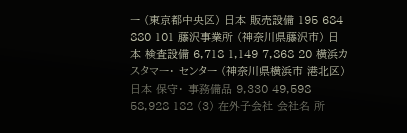ー (東京都中央区) 日本 販売設備 195 684 880 101 藤沢事業所 (神奈川県藤沢市) 日本 検査設備 6,718 1,149 7,868 20 横浜カスタマー・ センター (神奈川県横浜市 港北区) 日本 保守・ 事務備品 9,330 49,598 58,928 182 (3) 在外子会社 会社名 所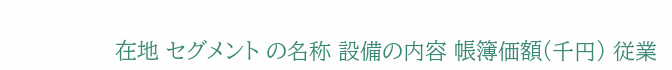在地 セグメント の名称 設備の内容 帳簿価額(千円) 従業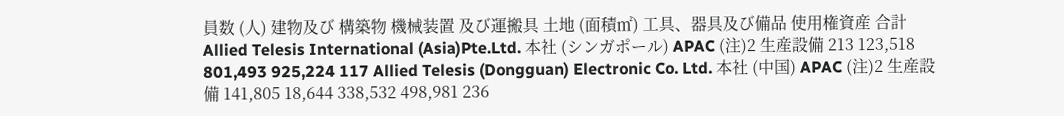員数 (人) 建物及び 構築物 機械装置 及び運搬具 土地 (面積㎡) 工具、器具及び備品 使用権資産 合計 Allied Telesis International (Asia)Pte.Ltd. 本社 (シンガポール) APAC (注)2 生産設備 213 123,518 801,493 925,224 117 Allied Telesis (Dongguan) Electronic Co. Ltd. 本社 (中国) APAC (注)2 生産設備 141,805 18,644 338,532 498,981 236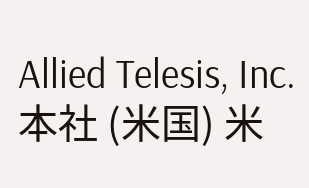Allied Telesis, Inc. 本社 (米国) 米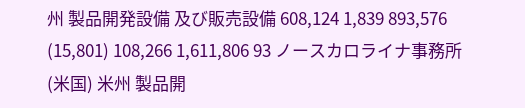州 製品開発設備 及び販売設備 608,124 1,839 893,576 (15,801) 108,266 1,611,806 93 ノースカロライナ事務所 (米国) 米州 製品開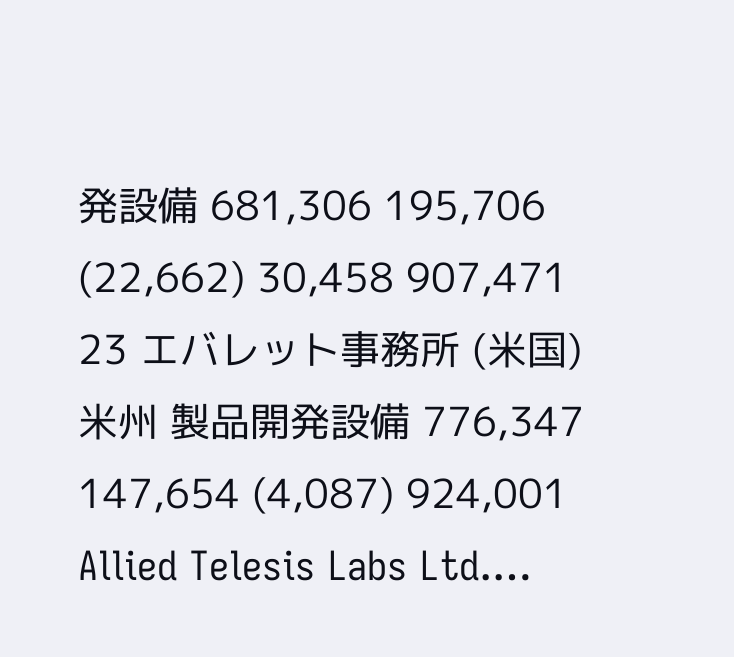発設備 681,306 195,706 (22,662) 30,458 907,471 23 エバレット事務所 (米国) 米州 製品開発設備 776,347 147,654 (4,087) 924,001 Allied Telesis Labs Ltd.…